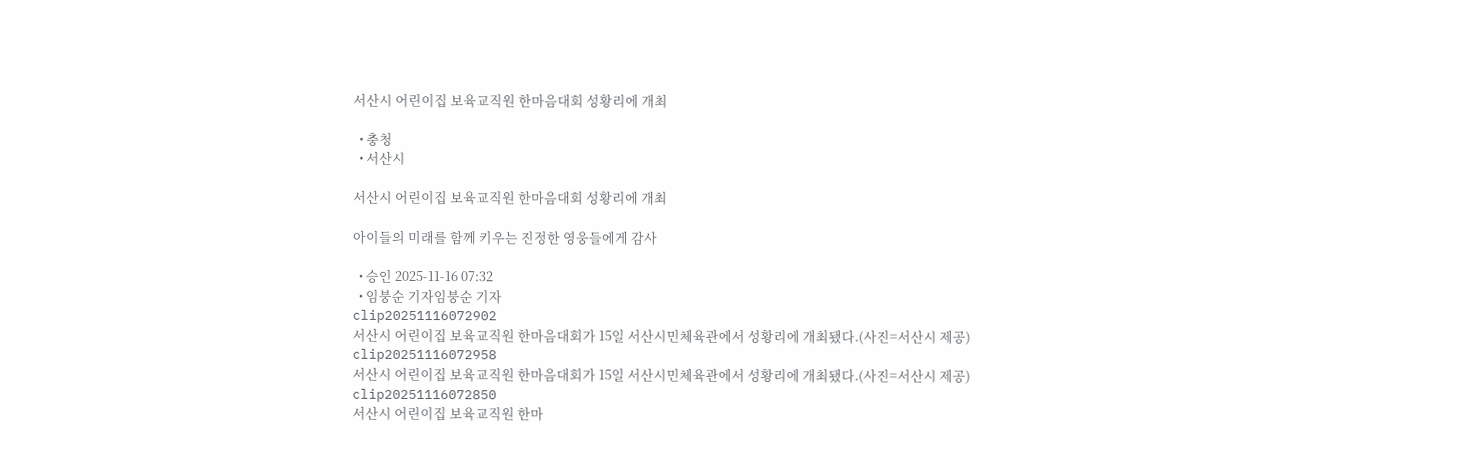서산시 어린이집 보육교직원 한마음대회 성황리에 개최

  • 충청
  • 서산시

서산시 어린이집 보육교직원 한마음대회 성황리에 개최

아이들의 미래를 함께 키우는 진정한 영웅들에게 감사

  • 승인 2025-11-16 07:32
  • 임붕순 기자임붕순 기자
clip20251116072902
서산시 어린이집 보육교직원 한마음대회가 15일 서산시민체육관에서 성황리에 개최됐다.(사진=서산시 제공)
clip20251116072958
서산시 어린이집 보육교직원 한마음대회가 15일 서산시민체육관에서 성황리에 개최됐다.(사진=서산시 제공)
clip20251116072850
서산시 어린이집 보육교직원 한마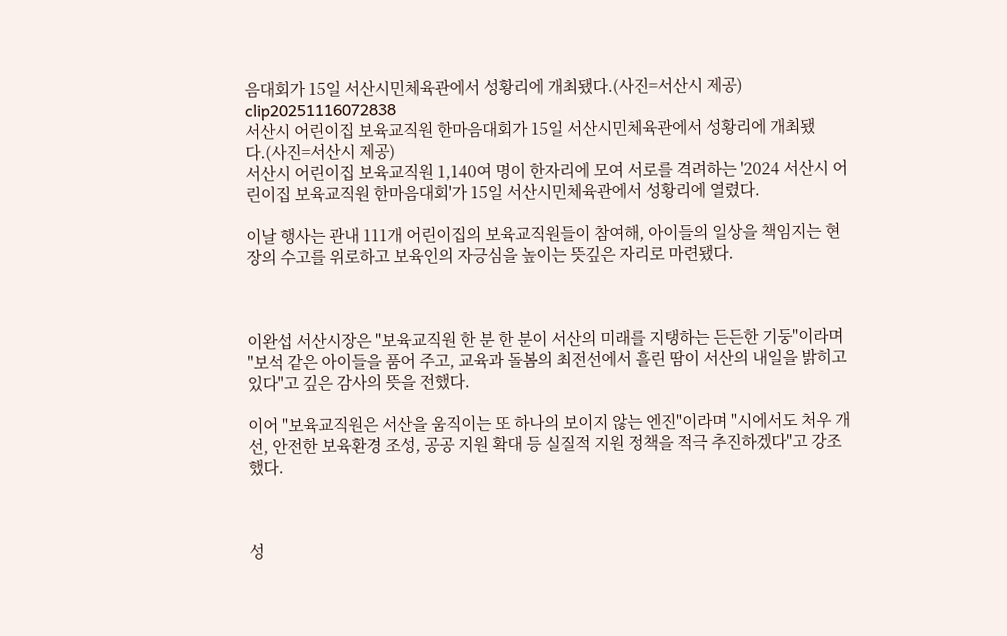음대회가 15일 서산시민체육관에서 성황리에 개최됐다.(사진=서산시 제공)
clip20251116072838
서산시 어린이집 보육교직원 한마음대회가 15일 서산시민체육관에서 성황리에 개최됐다.(사진=서산시 제공)
서산시 어린이집 보육교직원 1,140여 명이 한자리에 모여 서로를 격려하는 '2024 서산시 어린이집 보육교직원 한마음대회'가 15일 서산시민체육관에서 성황리에 열렸다.

이날 행사는 관내 111개 어린이집의 보육교직원들이 참여해, 아이들의 일상을 책임지는 현장의 수고를 위로하고 보육인의 자긍심을 높이는 뜻깊은 자리로 마련됐다.



이완섭 서산시장은 "보육교직원 한 분 한 분이 서산의 미래를 지탱하는 든든한 기둥"이라며 "보석 같은 아이들을 품어 주고, 교육과 돌봄의 최전선에서 흘린 땀이 서산의 내일을 밝히고 있다"고 깊은 감사의 뜻을 전했다.

이어 "보육교직원은 서산을 움직이는 또 하나의 보이지 않는 엔진"이라며 "시에서도 처우 개선, 안전한 보육환경 조성, 공공 지원 확대 등 실질적 지원 정책을 적극 추진하겠다"고 강조했다.



성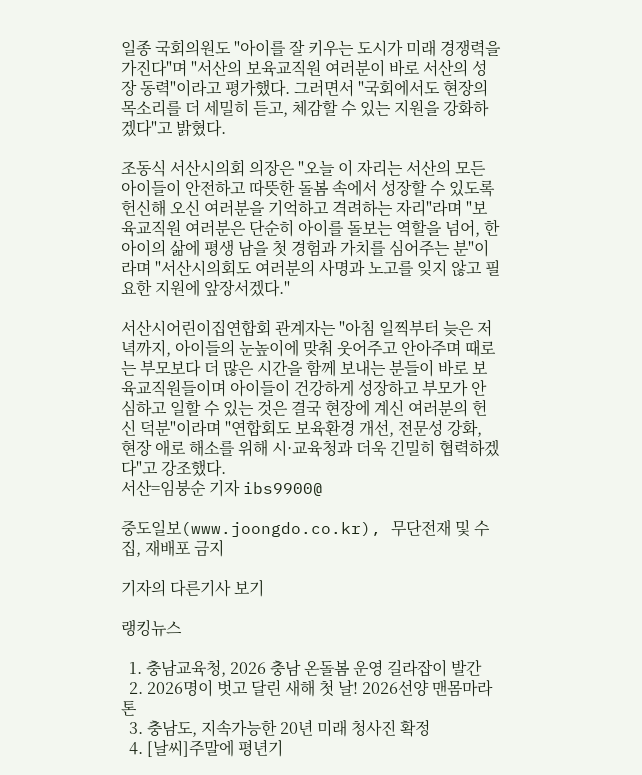일종 국회의원도 "아이를 잘 키우는 도시가 미래 경쟁력을 가진다"며 "서산의 보육교직원 여러분이 바로 서산의 성장 동력"이라고 평가했다. 그러면서 "국회에서도 현장의 목소리를 더 세밀히 듣고, 체감할 수 있는 지원을 강화하겠다"고 밝혔다.

조동식 서산시의회 의장은 "오늘 이 자리는 서산의 모든 아이들이 안전하고 따뜻한 돌봄 속에서 성장할 수 있도록 헌신해 오신 여러분을 기억하고 격려하는 자리"라며 "보육교직원 여러분은 단순히 아이를 돌보는 역할을 넘어, 한 아이의 삶에 평생 남을 첫 경험과 가치를 심어주는 분"이라며 "서산시의회도 여러분의 사명과 노고를 잊지 않고 필요한 지원에 앞장서겠다."

서산시어린이집연합회 관계자는 "아침 일찍부터 늦은 저녁까지, 아이들의 눈높이에 맞춰 웃어주고 안아주며 때로는 부모보다 더 많은 시간을 함께 보내는 분들이 바로 보육교직원들이며 아이들이 건강하게 성장하고 부모가 안심하고 일할 수 있는 것은 결국 현장에 계신 여러분의 헌신 덕분"이라며 "연합회도 보육환경 개선, 전문성 강화, 현장 애로 해소를 위해 시·교육청과 더욱 긴밀히 협력하겠다"고 강조했다.
서산=임붕순 기자 ibs9900@

중도일보(www.joongdo.co.kr), 무단전재 및 수집, 재배포 금지

기자의 다른기사 보기

랭킹뉴스

  1. 충남교육청, 2026 충남 온돌봄 운영 길라잡이 발간
  2. 2026명이 벗고 달린 새해 첫 날! 2026선양 맨몸마라톤
  3. 충남도, 지속가능한 20년 미래 청사진 확정
  4. [날씨]주말에 평년기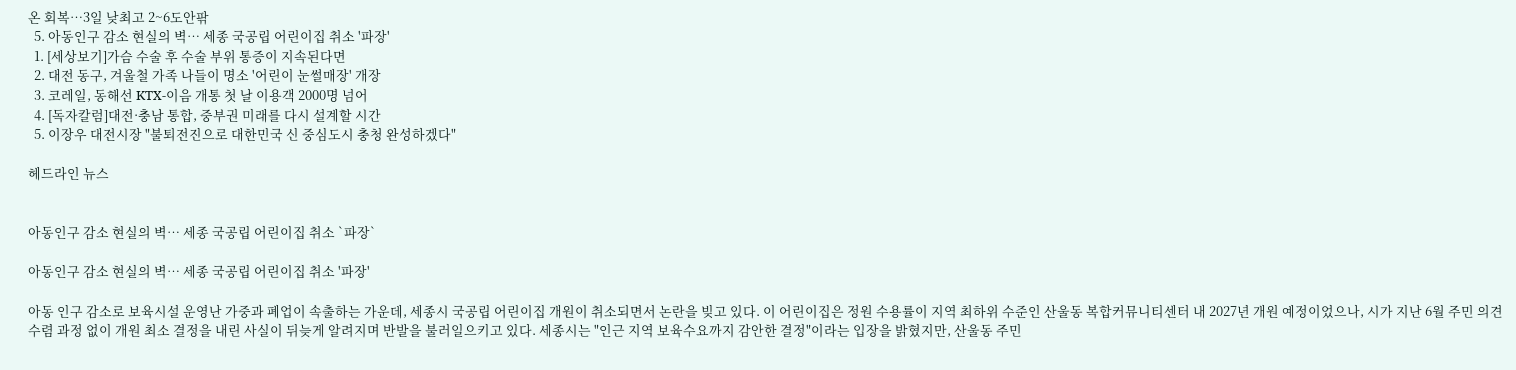온 회복…3일 낮최고 2~6도안팎
  5. 아동인구 감소 현실의 벽… 세종 국공립 어린이집 취소 '파장'
  1. [세상보기]가슴 수술 후 수술 부위 통증이 지속된다면
  2. 대전 동구, 겨울철 가족 나들이 명소 '어린이 눈썰매장' 개장
  3. 코레일, 동해선 KTX-이음 개통 첫 날 이용객 2000명 넘어
  4. [독자칼럼]대전·충남 통합, 중부권 미래를 다시 설계할 시간
  5. 이장우 대전시장 "불퇴전진으로 대한민국 신 중심도시 충청 완성하겠다"

헤드라인 뉴스


아동인구 감소 현실의 벽… 세종 국공립 어린이집 취소 `파장`

아동인구 감소 현실의 벽… 세종 국공립 어린이집 취소 '파장'

아동 인구 감소로 보육시설 운영난 가중과 폐업이 속출하는 가운데, 세종시 국공립 어린이집 개원이 취소되면서 논란을 빚고 있다. 이 어린이집은 정원 수용률이 지역 최하위 수준인 산울동 복합커뮤니티센터 내 2027년 개원 예정이었으나, 시가 지난 6월 주민 의견 수렴 과정 없이 개원 최소 결정을 내린 사실이 뒤늦게 알려지며 반발을 불러일으키고 있다. 세종시는 "인근 지역 보육수요까지 감안한 결정"이라는 입장을 밝혔지만, 산울동 주민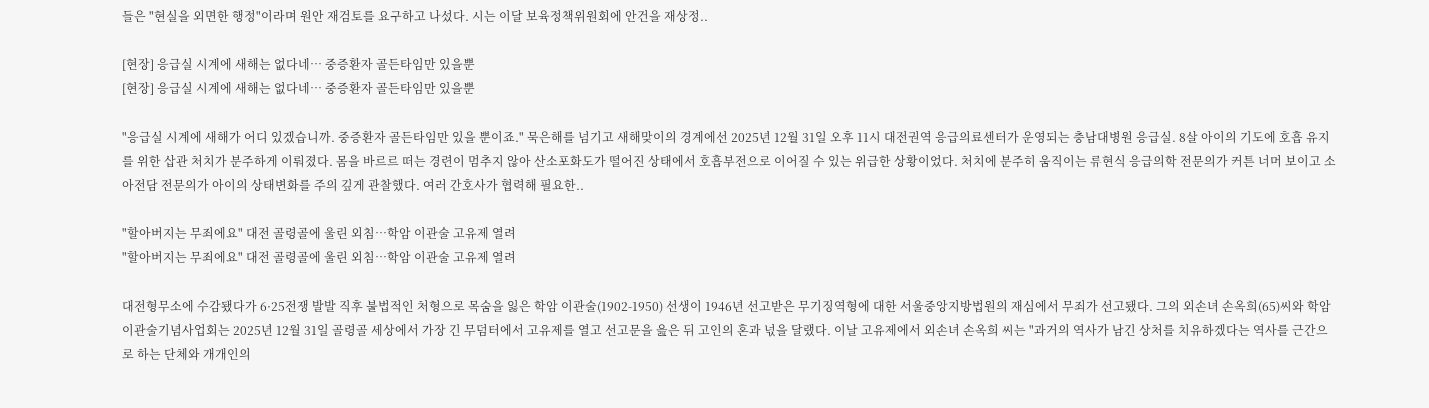들은 "현실을 외면한 행정"이라며 원안 재검토를 요구하고 나섰다. 시는 이달 보육정책위원회에 안건을 재상정..

[현장] 응급실 시계에 새해는 없다네… 중증환자 골든타임만 있을뿐
[현장] 응급실 시계에 새해는 없다네… 중증환자 골든타임만 있을뿐

"응급실 시계에 새해가 어디 있겠습니까. 중증환자 골든타임만 있을 뿐이죠." 묵은해를 넘기고 새해맞이의 경계에선 2025년 12월 31일 오후 11시 대전권역 응급의료센터가 운영되는 충남대병원 응급실. 8살 아이의 기도에 호흡 유지를 위한 삽관 처치가 분주하게 이뤄졌다. 몸을 바르르 떠는 경련이 멈추지 않아 산소포화도가 떨어진 상태에서 호흡부전으로 이어질 수 있는 위급한 상황이었다. 처치에 분주히 움직이는 류현식 응급의학 전문의가 커튼 너머 보이고 소아전담 전문의가 아이의 상태변화를 주의 깊게 관찰했다. 여러 간호사가 협력해 필요한..

"할아버지는 무죄에요" 대전 골령골에 울린 외침…학암 이관술 고유제 열려
"할아버지는 무죄에요" 대전 골령골에 울린 외침…학암 이관술 고유제 열려

대전형무소에 수감됐다가 6·25전쟁 발발 직후 불법적인 처형으로 목숨을 잃은 학암 이관술(1902-1950) 선생이 1946년 선고받은 무기징역형에 대한 서울중앙지방법원의 재심에서 무죄가 선고됐다. 그의 외손녀 손옥희(65)씨와 학암이관술기념사업회는 2025년 12월 31일 골령골 세상에서 가장 긴 무덤터에서 고유제를 열고 선고문을 읊은 뒤 고인의 혼과 넋을 달랬다. 이날 고유제에서 외손녀 손옥희 씨는 "과거의 역사가 남긴 상처를 치유하겠다는 역사를 근간으로 하는 단체와 개개인의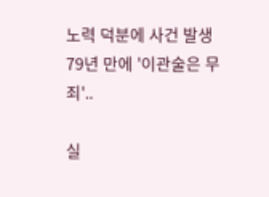노력 덕분에 사건 발생 79년 만에 '이관술은 무죄'..

실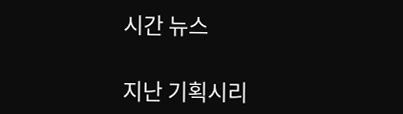시간 뉴스

지난 기획시리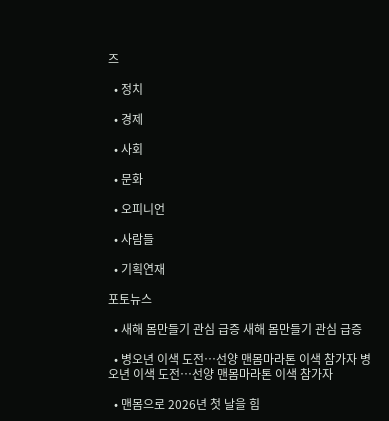즈

  • 정치

  • 경제

  • 사회

  • 문화

  • 오피니언

  • 사람들

  • 기획연재

포토뉴스

  • 새해 몸만들기 관심 급증 새해 몸만들기 관심 급증

  • 병오년 이색 도전…선양 맨몸마라톤 이색 참가자 병오년 이색 도전…선양 맨몸마라톤 이색 참가자

  • 맨몸으로 2026년 첫 날을 힘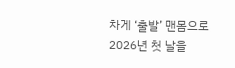차게 ‘출발’ 맨몸으로 2026년 첫 날을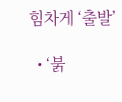힘차게 ‘출발’

  • ‘붉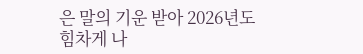은 말의 기운 받아 2026년도 힘차게 나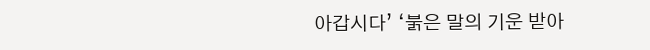아갑시다’ ‘붉은 말의 기운 받아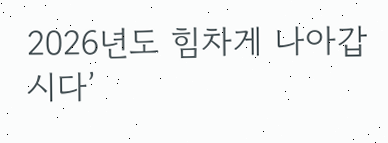2026년도 힘차게 나아갑시다’